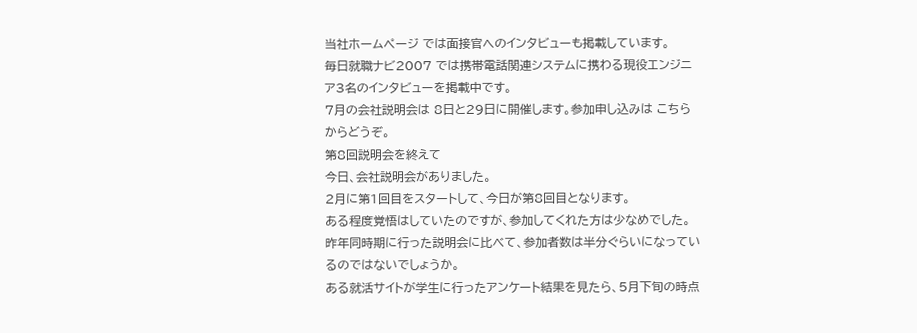当社ホームページ では面接官へのインタビューも掲載しています。
毎日就職ナビ2007 では携帯電話関連システムに携わる現役エンジニア3名のインタビューを掲載中です。
7月の会社説明会は 8日と29日に開催します。参加申し込みは こちら からどうぞ。
第8回説明会を終えて
今日、会社説明会がありました。
2月に第1回目をスタートして、今日が第8回目となります。
ある程度覚悟はしていたのですが、参加してくれた方は少なめでした。
昨年同時期に行った説明会に比べて、参加者数は半分ぐらいになっているのではないでしょうか。
ある就活サイトが学生に行ったアンケート結果を見たら、5月下旬の時点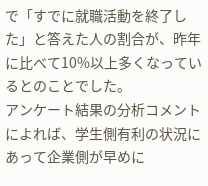で「すでに就職活動を終了した」と答えた人の割合が、昨年に比べて10%以上多くなっているとのことでした。
アンケート結果の分析コメントによれば、学生側有利の状況にあって企業側が早めに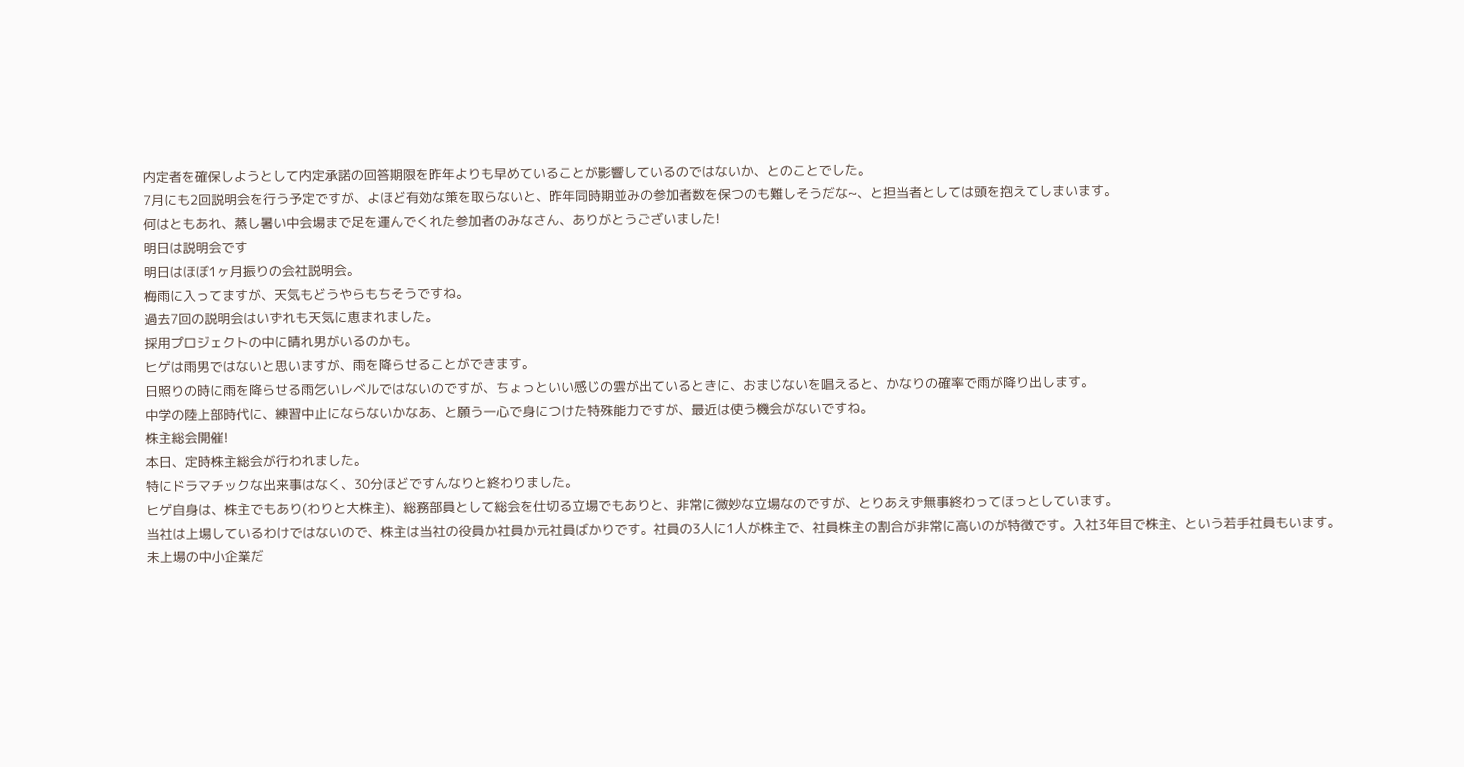内定者を確保しようとして内定承諾の回答期限を昨年よりも早めていることが影響しているのではないか、とのことでした。
7月にも2回説明会を行う予定ですが、よほど有効な策を取らないと、昨年同時期並みの参加者数を保つのも難しそうだな~、と担当者としては頭を抱えてしまいます。
何はともあれ、蒸し暑い中会場まで足を運んでくれた参加者のみなさん、ありがとうございました!
明日は説明会です
明日はほぼ1ヶ月振りの会社説明会。
梅雨に入ってますが、天気もどうやらもちそうですね。
過去7回の説明会はいずれも天気に恵まれました。
採用プロジェクトの中に晴れ男がいるのかも。
ヒゲは雨男ではないと思いますが、雨を降らせることができます。
日照りの時に雨を降らせる雨乞いレベルではないのですが、ちょっといい感じの雲が出ているときに、おまじないを唱えると、かなりの確率で雨が降り出します。
中学の陸上部時代に、練習中止にならないかなあ、と願う一心で身につけた特殊能力ですが、最近は使う機会がないですね。
株主総会開催!
本日、定時株主総会が行われました。
特にドラマチックな出来事はなく、30分ほどですんなりと終わりました。
ヒゲ自身は、株主でもあり(わりと大株主)、総務部員として総会を仕切る立場でもありと、非常に微妙な立場なのですが、とりあえず無事終わってほっとしています。
当社は上場しているわけではないので、株主は当社の役員か社員か元社員ばかりです。社員の3人に1人が株主で、社員株主の割合が非常に高いのが特徴です。入社3年目で株主、という若手社員もいます。
未上場の中小企業だ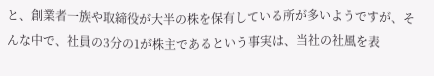と、創業者一族や取締役が大半の株を保有している所が多いようですが、そんな中で、社員の3分の1が株主であるという事実は、当社の社風を表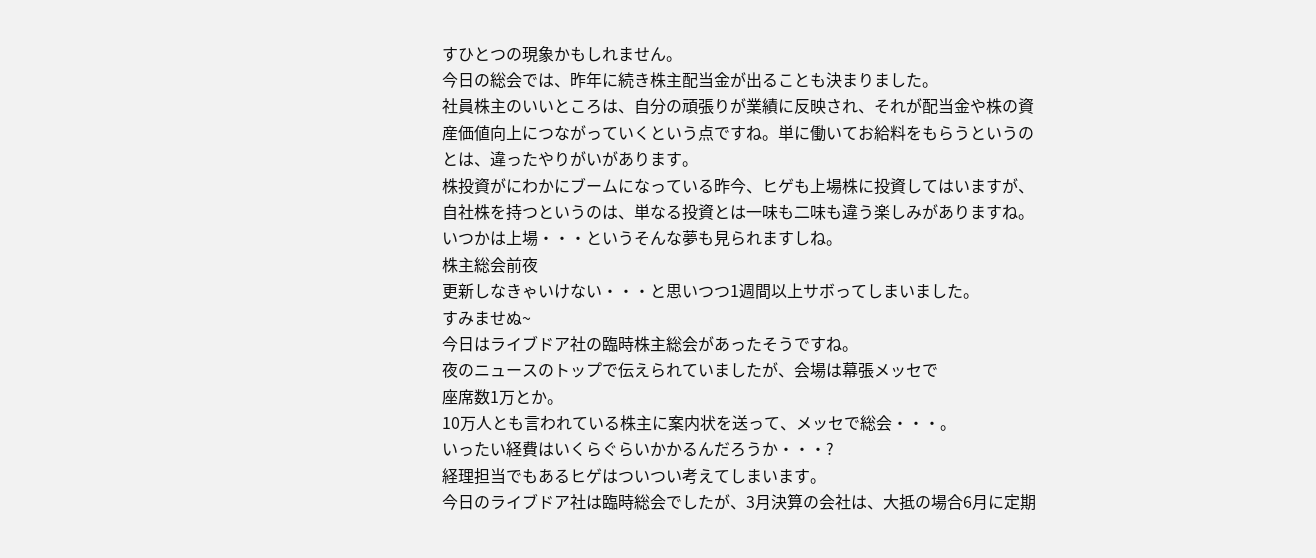すひとつの現象かもしれません。
今日の総会では、昨年に続き株主配当金が出ることも決まりました。
社員株主のいいところは、自分の頑張りが業績に反映され、それが配当金や株の資産価値向上につながっていくという点ですね。単に働いてお給料をもらうというのとは、違ったやりがいがあります。
株投資がにわかにブームになっている昨今、ヒゲも上場株に投資してはいますが、自社株を持つというのは、単なる投資とは一味も二味も違う楽しみがありますね。
いつかは上場・・・というそんな夢も見られますしね。
株主総会前夜
更新しなきゃいけない・・・と思いつつ1週間以上サボってしまいました。
すみませぬ~
今日はライブドア社の臨時株主総会があったそうですね。
夜のニュースのトップで伝えられていましたが、会場は幕張メッセで
座席数1万とか。
10万人とも言われている株主に案内状を送って、メッセで総会・・・。
いったい経費はいくらぐらいかかるんだろうか・・・?
経理担当でもあるヒゲはついつい考えてしまいます。
今日のライブドア社は臨時総会でしたが、3月決算の会社は、大抵の場合6月に定期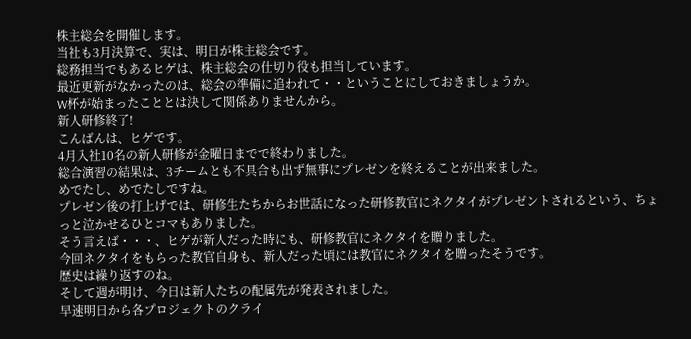株主総会を開催します。
当社も3月決算で、実は、明日が株主総会です。
総務担当でもあるヒゲは、株主総会の仕切り役も担当しています。
最近更新がなかったのは、総会の準備に追われて・・ということにしておきましょうか。
W杯が始まったこととは決して関係ありませんから。
新人研修終了!
こんばんは、ヒゲです。
4月入社10名の新人研修が金曜日までで終わりました。
総合演習の結果は、3チームとも不具合も出ず無事にプレゼンを終えることが出来ました。
めでたし、めでたしですね。
プレゼン後の打上げでは、研修生たちからお世話になった研修教官にネクタイがプレゼントされるという、ちょっと泣かせるひとコマもありました。
そう言えば・・・、ヒゲが新人だった時にも、研修教官にネクタイを贈りました。
今回ネクタイをもらった教官自身も、新人だった頃には教官にネクタイを贈ったそうです。
歴史は繰り返すのね。
そして週が明け、今日は新人たちの配属先が発表されました。
早速明日から各プロジェクトのクライ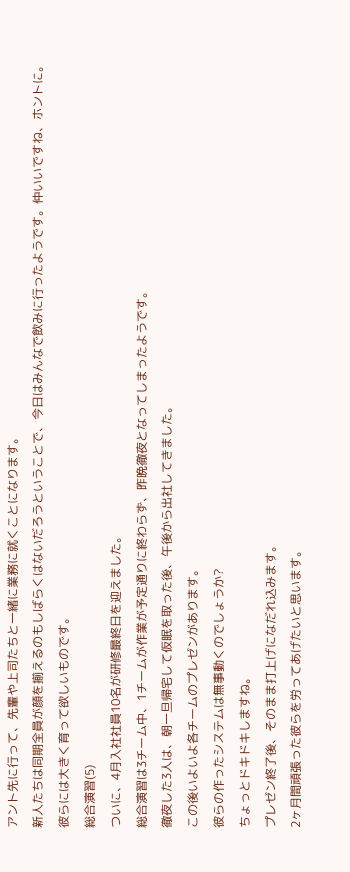アント先に行って、先輩や上司たちと一緒に業務に就くことになります。
新人たちは同期全員が顔を揃えるのもしばらくはないだろうということで、今日はみんなで飲みに行ったようです。仲いいですね、ホントに。
彼らには大きく育って欲しいものです。
総合演習(5)
ついに、4月入社社員10名が研修最終日を迎えました。
総合演習は3チーム中、1チームが作業が予定通りに終わらず、昨晩徹夜となってしまったようです。
徹夜した3人は、朝一旦帰宅して仮眠を取った後、午後から出社してきました。
この後いよいよ各チームのプレゼンがあります。
彼らの作ったシステムは無事動くのでしょうか?
ちょっとドキドキしますね。
プレゼン終了後、そのまま打上げになだれ込みます。
2ヶ月間頑張った彼らを労ってあげたいと思います。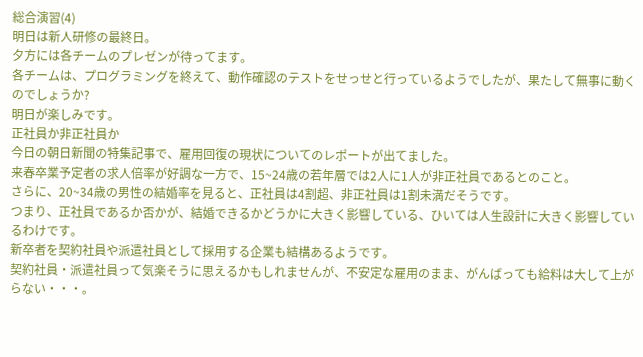総合演習(4)
明日は新人研修の最終日。
夕方には各チームのプレゼンが待ってます。
各チームは、プログラミングを終えて、動作確認のテストをせっせと行っているようでしたが、果たして無事に動くのでしょうか?
明日が楽しみです。
正社員か非正社員か
今日の朝日新聞の特集記事で、雇用回復の現状についてのレポートが出てました。
来春卒業予定者の求人倍率が好調な一方で、15~24歳の若年層では2人に1人が非正社員であるとのこと。
さらに、20~34歳の男性の結婚率を見ると、正社員は4割超、非正社員は1割未満だそうです。
つまり、正社員であるか否かが、結婚できるかどうかに大きく影響している、ひいては人生設計に大きく影響しているわけです。
新卒者を契約社員や派遣社員として採用する企業も結構あるようです。
契約社員・派遣社員って気楽そうに思えるかもしれませんが、不安定な雇用のまま、がんばっても給料は大して上がらない・・・。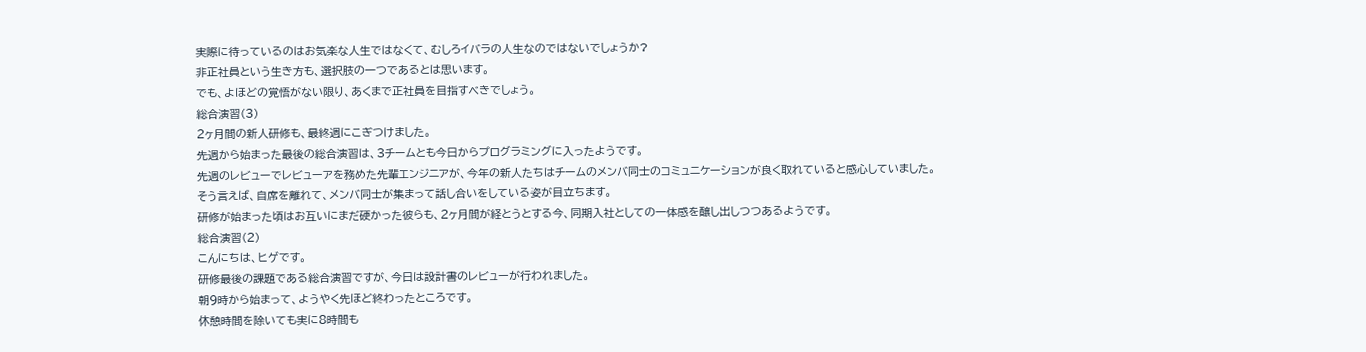実際に待っているのはお気楽な人生ではなくて、むしろイバラの人生なのではないでしょうか?
非正社員という生き方も、選択肢の一つであるとは思います。
でも、よほどの覚悟がない限り、あくまで正社員を目指すべきでしょう。
総合演習(3)
2ヶ月間の新人研修も、最終週にこぎつけました。
先週から始まった最後の総合演習は、3チームとも今日からプログラミングに入ったようです。
先週のレビューでレビューアを務めた先輩エンジニアが、今年の新人たちはチームのメンバ同士のコミュニケーションが良く取れていると感心していました。
そう言えば、自席を離れて、メンバ同士が集まって話し合いをしている姿が目立ちます。
研修が始まった頃はお互いにまだ硬かった彼らも、2ヶ月間が経とうとする今、同期入社としての一体感を醸し出しつつあるようです。
総合演習(2)
こんにちは、ヒゲです。
研修最後の課題である総合演習ですが、今日は設計書のレビューが行われました。
朝9時から始まって、ようやく先ほど終わったところです。
休憩時間を除いても実に8時間も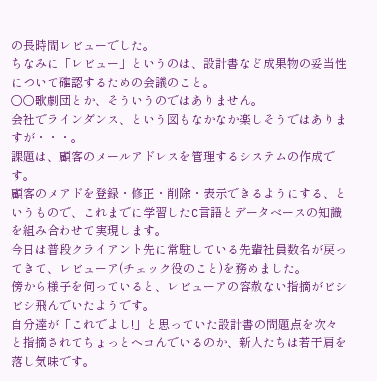の長時間レビューでした。
ちなみに「レビュー」というのは、設計書など成果物の妥当性について確認するための会議のこと。
○○歌劇団とか、そういうのではありません。
会社でラインダンス、という図もなかなか楽しそうではありますが・・・。
課題は、顧客のメールアドレスを管理するシステムの作成です。
顧客のメアドを登録・修正・削除・表示できるようにする、というもので、これまでに学習したC言語とデータベースの知識を組み合わせて実現します。
今日は普段クライアント先に常駐している先輩社員数名が戻ってきて、レビューア(チェック役のこと)を務めました。
傍から様子を伺っていると、レビューアの容赦ない指摘がビシビシ飛んでいたようです。
自分達が「これでよし!」と思っていた設計書の問題点を次々と指摘されてちょっとヘコんでいるのか、新人たちは若干肩を落し気味です。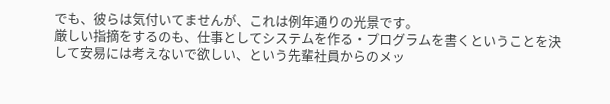でも、彼らは気付いてませんが、これは例年通りの光景です。
厳しい指摘をするのも、仕事としてシステムを作る・プログラムを書くということを決して安易には考えないで欲しい、という先輩社員からのメッ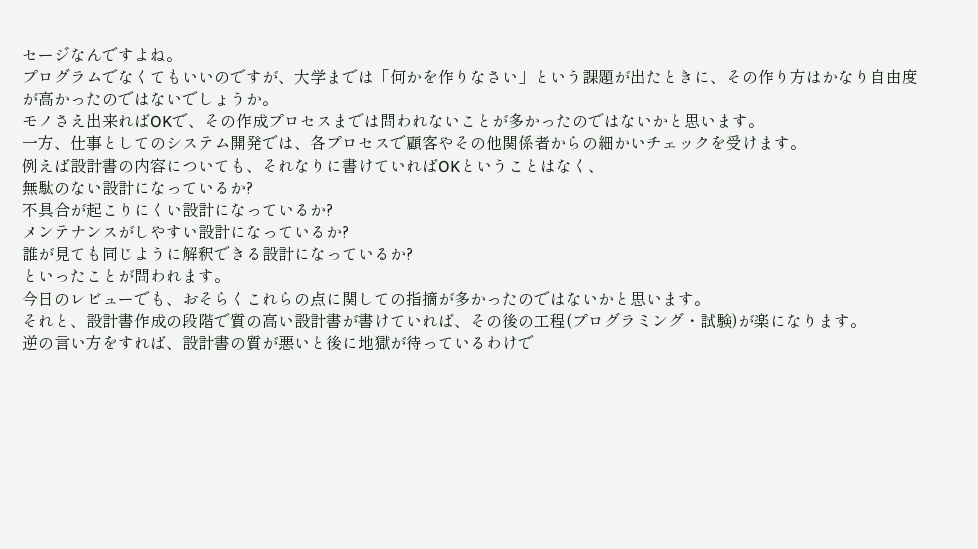セージなんですよね。
プログラムでなくてもいいのですが、大学までは「何かを作りなさい」という課題が出たときに、その作り方はかなり自由度が高かったのではないでしょうか。
モノさえ出来ればOKで、その作成プロセスまでは問われないことが多かったのではないかと思います。
一方、仕事としてのシステム開発では、各プロセスで顧客やその他関係者からの細かいチェックを受けます。
例えば設計書の内容についても、それなりに書けていればOKということはなく、
無駄のない設計になっているか?
不具合が起こりにくい設計になっているか?
メンテナンスがしやすい設計になっているか?
誰が見ても同じように解釈できる設計になっているか?
といったことが問われます。
今日のレビューでも、おそらくこれらの点に関しての指摘が多かったのではないかと思います。
それと、設計書作成の段階で質の高い設計書が書けていれば、その後の工程(プログラミング・試験)が楽になります。
逆の言い方をすれば、設計書の質が悪いと後に地獄が待っているわけで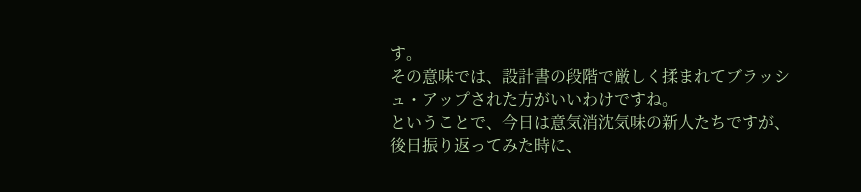す。
その意味では、設計書の段階で厳しく揉まれてブラッシュ・アップされた方がいいわけですね。
ということで、今日は意気消沈気味の新人たちですが、後日振り返ってみた時に、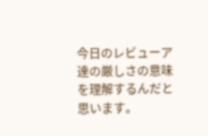今日のレビューア達の厳しさの意味を理解するんだと思います。